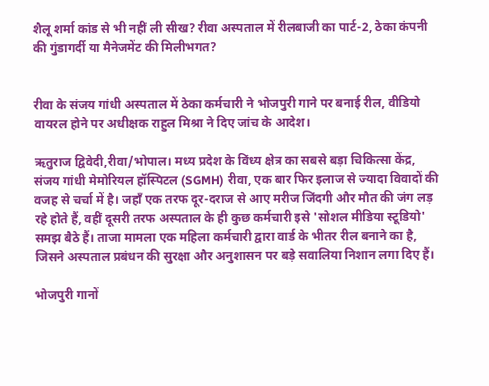शैलू शर्मा कांड से भी नहीं ली सीख? रीवा अस्पताल में रीलबाजी का पार्ट-2, ठेका कंपनी की गुंडागर्दी या मैनेजमेंट की मिलीभगत?


रीवा के संजय गांधी अस्पताल में ठेका कर्मचारी ने भोजपुरी गाने पर बनाई रील, वीडियो वायरल होने पर अधीक्षक राहुल मिश्रा ने दिए जांच के आदेश।

ऋतुराज द्विवेदी,रीवा/भोपाल। मध्य प्रदेश के विंध्य क्षेत्र का सबसे बड़ा चिकित्सा केंद्र, संजय गांधी मेमोरियल हॉस्पिटल (SGMH) रीवा, एक बार फिर इलाज से ज्यादा विवादों की वजह से चर्चा में है। जहाँ एक तरफ दूर-दराज से आए मरीज जिंदगी और मौत की जंग लड़ रहे होते हैं, वहीं दूसरी तरफ अस्पताल के ही कुछ कर्मचारी इसे 'सोशल मीडिया स्टूडियो' समझ बैठे हैं। ताजा मामला एक महिला कर्मचारी द्वारा वार्ड के भीतर रील बनाने का है, जिसने अस्पताल प्रबंधन की सुरक्षा और अनुशासन पर बड़े सवालिया निशान लगा दिए हैं।

भोजपुरी गानों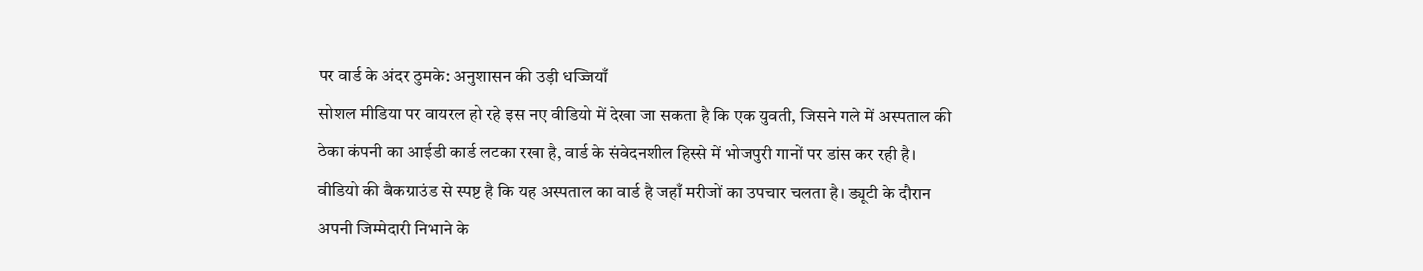पर वार्ड के अंदर ठुमके: अनुशासन की उड़ी धज्जियाँ
सोशल मीडिया पर वायरल हो रहे इस नए वीडियो में देखा जा सकता है कि एक युवती, जिसने गले में अस्पताल की ठेका कंपनी का आईडी कार्ड लटका रखा है, वार्ड के संवेदनशील हिस्से में भोजपुरी गानों पर डांस कर रही है। वीडियो की बैकग्राउंड से स्पष्ट है कि यह अस्पताल का वार्ड है जहाँ मरीजों का उपचार चलता है। ड्यूटी के दौरान अपनी जिम्मेदारी निभाने के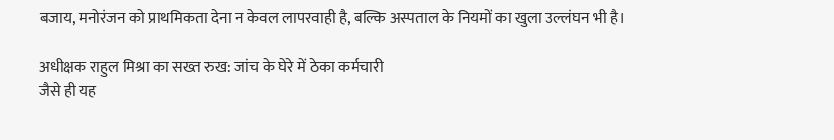बजाय, मनोरंजन को प्राथमिकता देना न केवल लापरवाही है, बल्कि अस्पताल के नियमों का खुला उल्लंघन भी है।

अधीक्षक राहुल मिश्रा का सख्त रुख: जांच के घेरे में ठेका कर्मचारी
जैसे ही यह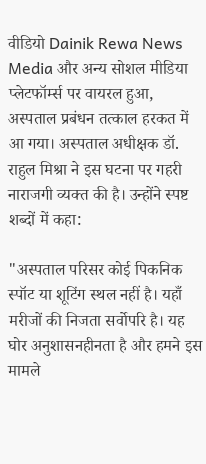वीडियो Dainik Rewa News Media और अन्य सोशल मीडिया प्लेटफॉर्म्स पर वायरल हुआ, अस्पताल प्रबंधन तत्काल हरकत में आ गया। अस्पताल अधीक्षक डॉ. राहुल मिश्रा ने इस घटना पर गहरी नाराजगी व्यक्त की है। उन्होंने स्पष्ट शब्दों में कहा:

"अस्पताल परिसर कोई पिकनिक स्पॉट या शूटिंग स्थल नहीं है। यहाँ मरीजों की निजता सर्वोपरि है। यह घोर अनुशासनहीनता है और हमने इस मामले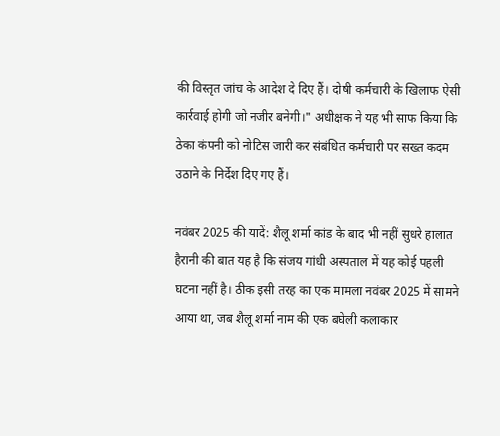की विस्तृत जांच के आदेश दे दिए हैं। दोषी कर्मचारी के खिलाफ ऐसी कार्रवाई होगी जो नजीर बनेगी।" अधीक्षक ने यह भी साफ किया कि ठेका कंपनी को नोटिस जारी कर संबंधित कर्मचारी पर सख्त कदम उठाने के निर्देश दिए गए हैं।

नवंबर 2025 की यादें: शैलू शर्मा कांड के बाद भी नहीं सुधरे हालात
हैरानी की बात यह है कि संजय गांधी अस्पताल में यह कोई पहली घटना नहीं है। ठीक इसी तरह का एक मामला नवंबर 2025 में सामने आया था, जब शैलू शर्मा नाम की एक बघेली कलाकार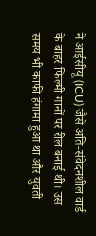ने आईसीयू (ICU) जैसे अति-संवेदनशील वार्ड के बाहर फिल्मी गानों पर रील बनाई थी। उस समय भी काफी हंगामा हुआ था और युवती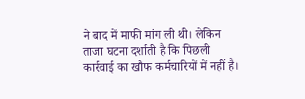ने बाद में माफी मांग ली थी। लेकिन ताजा घटना दर्शाती है कि पिछली कार्रवाई का खौफ कर्मचारियों में नहीं है।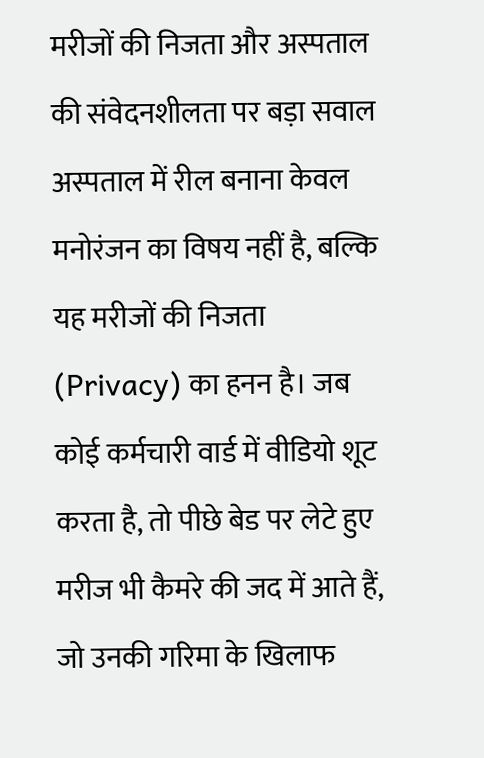मरीजों की निजता और अस्पताल की संवेदनशीलता पर बड़ा सवाल
अस्पताल में रील बनाना केवल मनोरंजन का विषय नहीं है, बल्कि यह मरीजों की निजता (Privacy) का हनन है। जब कोई कर्मचारी वार्ड में वीडियो शूट करता है, तो पीछे बेड पर लेटे हुए मरीज भी कैमरे की जद में आते हैं, जो उनकी गरिमा के खिलाफ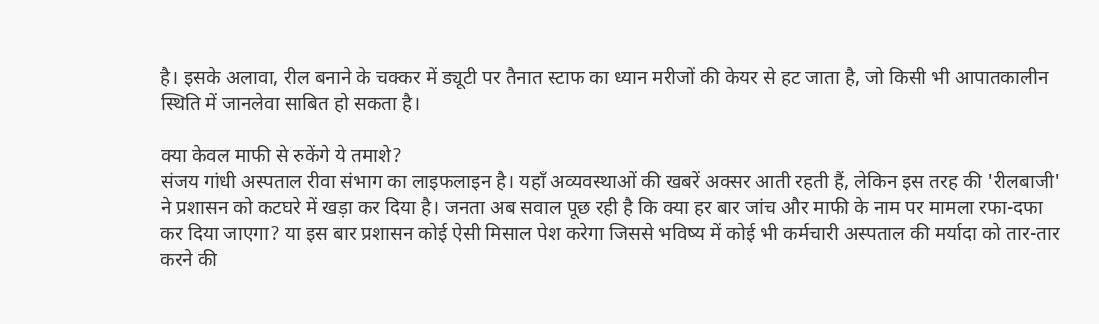है। इसके अलावा, रील बनाने के चक्कर में ड्यूटी पर तैनात स्टाफ का ध्यान मरीजों की केयर से हट जाता है, जो किसी भी आपातकालीन स्थिति में जानलेवा साबित हो सकता है।

क्या केवल माफी से रुकेंगे ये तमाशे?
संजय गांधी अस्पताल रीवा संभाग का लाइफलाइन है। यहाँ अव्यवस्थाओं की खबरें अक्सर आती रहती हैं, लेकिन इस तरह की 'रीलबाजी' ने प्रशासन को कटघरे में खड़ा कर दिया है। जनता अब सवाल पूछ रही है कि क्या हर बार जांच और माफी के नाम पर मामला रफा-दफा कर दिया जाएगा? या इस बार प्रशासन कोई ऐसी मिसाल पेश करेगा जिससे भविष्य में कोई भी कर्मचारी अस्पताल की मर्यादा को तार-तार करने की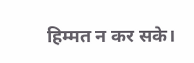हिम्मत न कर सके।